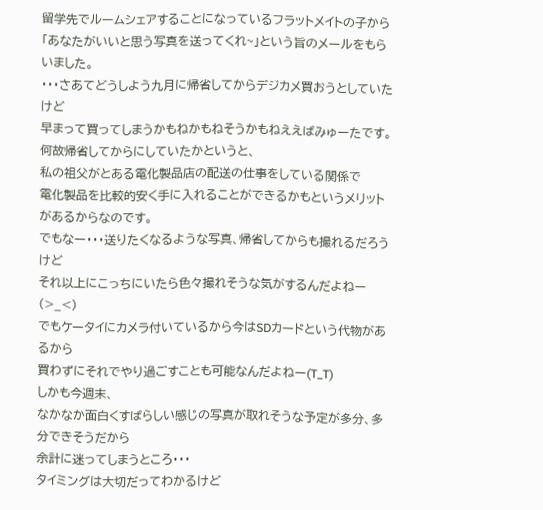留学先でルームシェアすることになっているフラットメイトの子から
「あなたがいいと思う写真を送ってくれ~」という旨のメールをもらいました。
・・・さあてどうしよう九月に帰省してからデジカメ買おうとしていたけど
早まって買ってしまうかもねかもねそうかもねええばみゅーたです。
何故帰省してからにしていたかというと、
私の祖父がとある電化製品店の配送の仕事をしている関係で
電化製品を比較的安く手に入れることができるかもというメリットがあるからなのです。
でもなー・・・送りたくなるような写真、帰省してからも撮れるだろうけど
それ以上にこっちにいたら色々撮れそうな気がするんだよねー(>_<)
でもケータイにカメラ付いているから今はSDカードという代物があるから
買わずにそれでやり過ごすことも可能なんだよねー(T_T)
しかも今週末、
なかなか面白くすばらしい感じの写真が取れそうな予定が多分、多分できそうだから
余計に迷ってしまうところ・・・
タイミングは大切だってわかるけど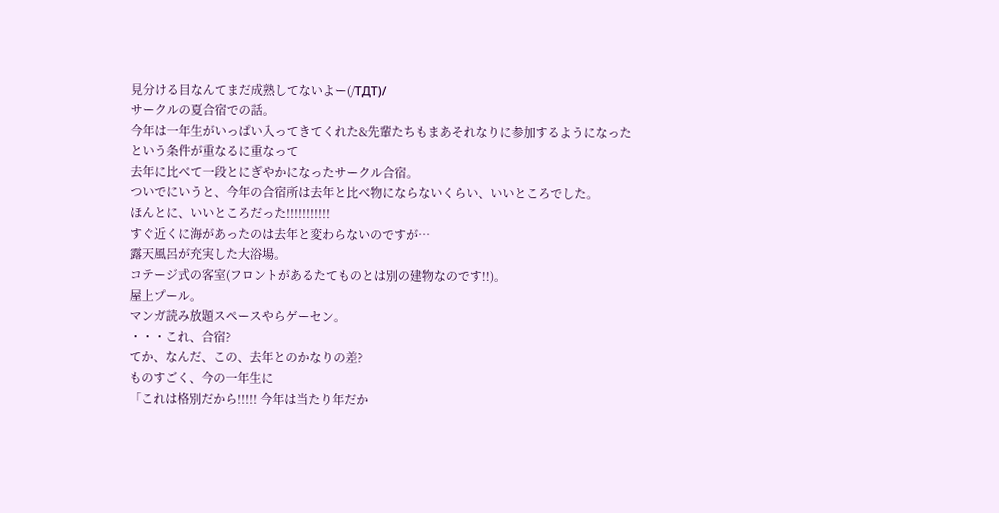見分ける目なんてまだ成熟してないよー(/TДT)/
サークルの夏合宿での話。
今年は一年生がいっぱい入ってきてくれた&先輩たちもまあそれなりに参加するようになった
という条件が重なるに重なって
去年に比べて一段とにぎやかになったサークル合宿。
ついでにいうと、今年の合宿所は去年と比べ物にならないくらい、いいところでした。
ほんとに、いいところだった!!!!!!!!!!!
すぐ近くに海があったのは去年と変わらないのですが…
露天風呂が充実した大浴場。
コテージ式の客室(フロントがあるたてものとは別の建物なのです!!)。
屋上プール。
マンガ読み放題スペースやらゲーセン。
・・・これ、合宿?
てか、なんだ、この、去年とのかなりの差?
ものすごく、今の一年生に
「これは格別だから!!!!! 今年は当たり年だか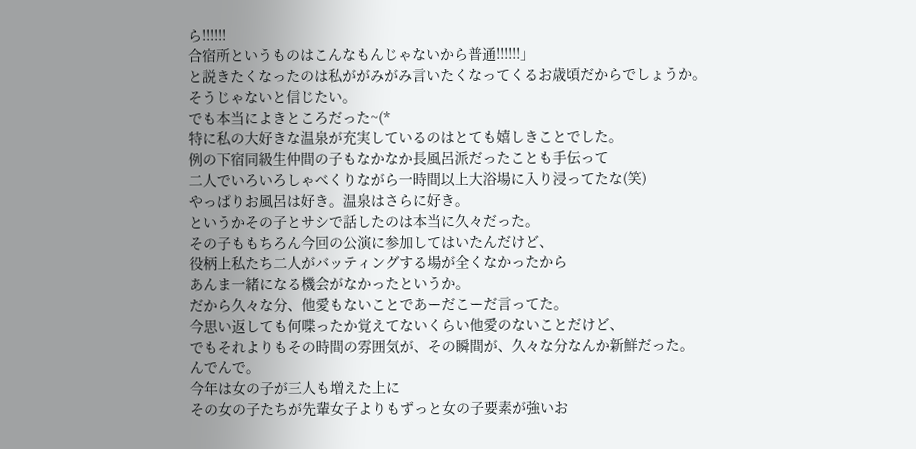ら!!!!!!
合宿所というものはこんなもんじゃないから普通!!!!!!」
と説きたくなったのは私ががみがみ言いたくなってくるお歳頃だからでしょうか。
そうじゃないと信じたい。
でも本当によきところだった~(*
特に私の大好きな温泉が充実しているのはとても嬉しきことでした。
例の下宿同級生仲間の子もなかなか長風呂派だったことも手伝って
二人でいろいろしゃべくりながら一時間以上大浴場に入り浸ってたな(笑)
やっぱりお風呂は好き。温泉はさらに好き。
というかその子とサシで話したのは本当に久々だった。
その子ももちろん今回の公演に参加してはいたんだけど、
役柄上私たち二人がバッティングする場が全くなかったから
あんま一緒になる機会がなかったというか。
だから久々な分、他愛もないことであーだこーだ言ってた。
今思い返しても何喋ったか覚えてないくらい他愛のないことだけど、
でもそれよりもその時間の雰囲気が、その瞬間が、久々な分なんか新鮮だった。
んでんで。
今年は女の子が三人も増えた上に
その女の子たちが先輩女子よりもずっと女の子要素が強いお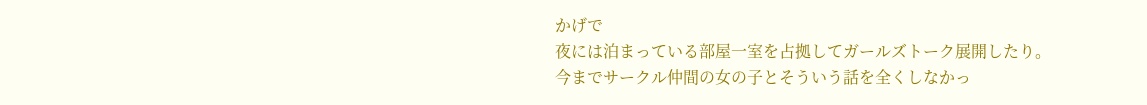かげで
夜には泊まっている部屋一室を占拠してガールズトーク展開したり。
今までサークル仲間の女の子とそういう話を全くしなかっ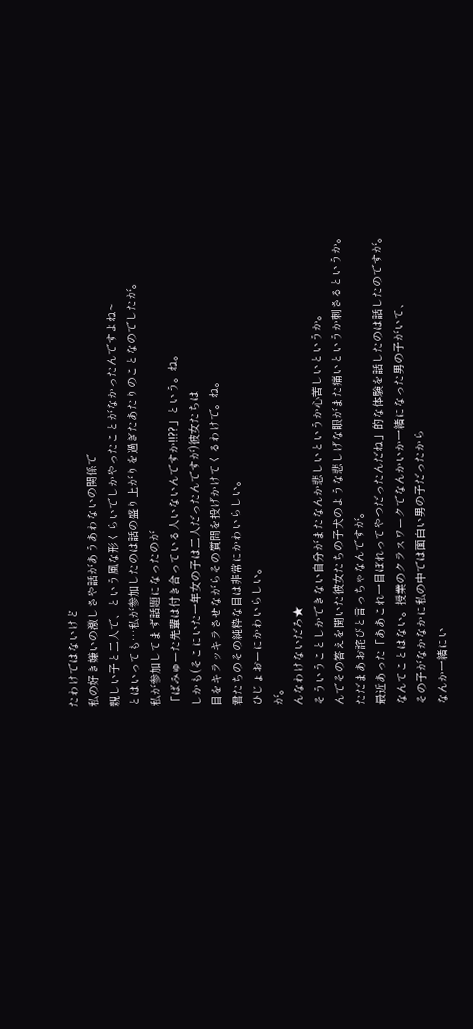たわけではないけど
私の好き嫌いの激しさや話があうあわないの関係で
親しい子と二人で、という風な形くらいでしかやったことがなかったんですよね~
とはいっても…私が参加したのは話の盛り上がりを過ぎたあたりのことなのでしたが。
私が参加してまず話題になったのが
「ばみゅーた先輩は付き合っている人いないんですか!!??」という。ね。
しかも(そこにいた一年女の子は二人だったんですが)彼女たちは
目をキラッキラさせながらその質問を投げかけてくるわけで。ね。
君たちのその純粋な目は非常にかわいらしい。
ひじょおーにかわいらしい。
が。
んなわけないだろ★
そういうことしかできない自分がまたなんか悲しいというか心苦しいというか。
んでその答えを聞いた彼女たちの子犬のような悲しげな眼がまた痛いというか刺さるというか。
ただまあお詫びと言っちゃなんですが。
最近あった「ああこれ一目ぼれってやつだったんだね」的な体験を話したのは話したのですが。
なんてことはない。授業のクラスワークでなんかいか一緒になった男の子がいて、
その子がなかなかに私の中では面白い男の子だったから
なんか一緒にい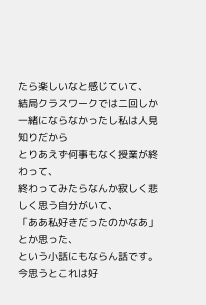たら楽しいなと感じていて、
結局クラスワークでは二回しか一緒にならなかったし私は人見知りだから
とりあえず何事もなく授業が終わって、
終わってみたらなんか寂しく悲しく思う自分がいて、
「ああ私好きだったのかなあ」とか思った、
という小話にもならん話です。
今思うとこれは好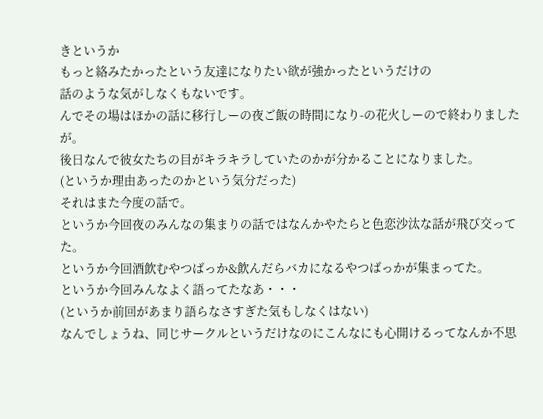きというか
もっと絡みたかったという友達になりたい欲が強かったというだけの
話のような気がしなくもないです。
んでその場はほかの話に移行しーの夜ご飯の時間になり-の花火しーので終わりましたが。
後日なんで彼女たちの目がキラキラしていたのかが分かることになりました。
(というか理由あったのかという気分だった)
それはまた今度の話で。
というか今回夜のみんなの集まりの話ではなんかやたらと色恋沙汰な話が飛び交ってた。
というか今回酒飲むやつばっか&飲んだらバカになるやつばっかが集まってた。
というか今回みんなよく語ってたなあ・・・
(というか前回があまり語らなさすぎた気もしなくはない)
なんでしょうね、同じサークルというだけなのにこんなにも心開けるってなんか不思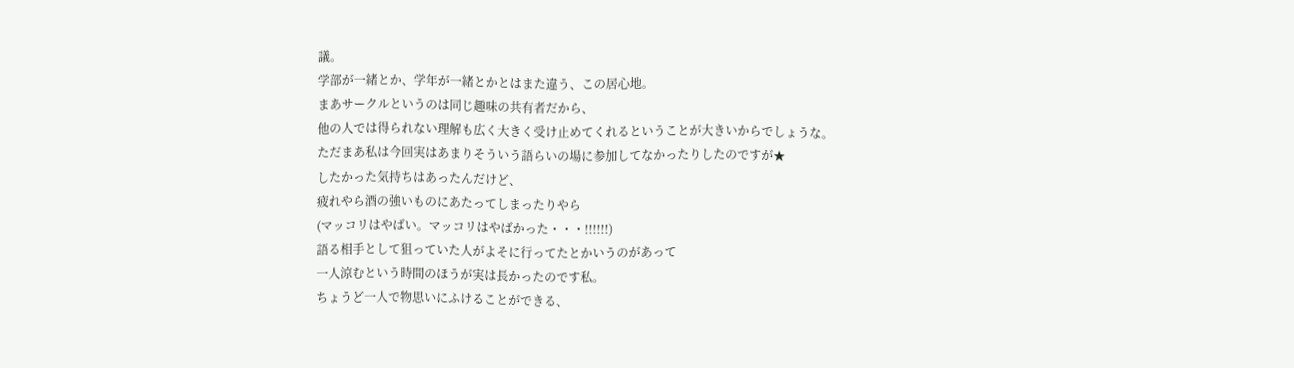議。
学部が一緒とか、学年が一緒とかとはまた違う、この居心地。
まあサークルというのは同じ趣味の共有者だから、
他の人では得られない理解も広く大きく受け止めてくれるということが大きいからでしょうな。
ただまあ私は今回実はあまりそういう語らいの場に参加してなかったりしたのですが★
したかった気持ちはあったんだけど、
疲れやら酒の強いものにあたってしまったりやら
(マッコリはやばい。マッコリはやばかった・・・!!!!!!)
語る相手として狙っていた人がよそに行ってたとかいうのがあって
一人涼むという時間のほうが実は長かったのです私。
ちょうど一人で物思いにふけることができる、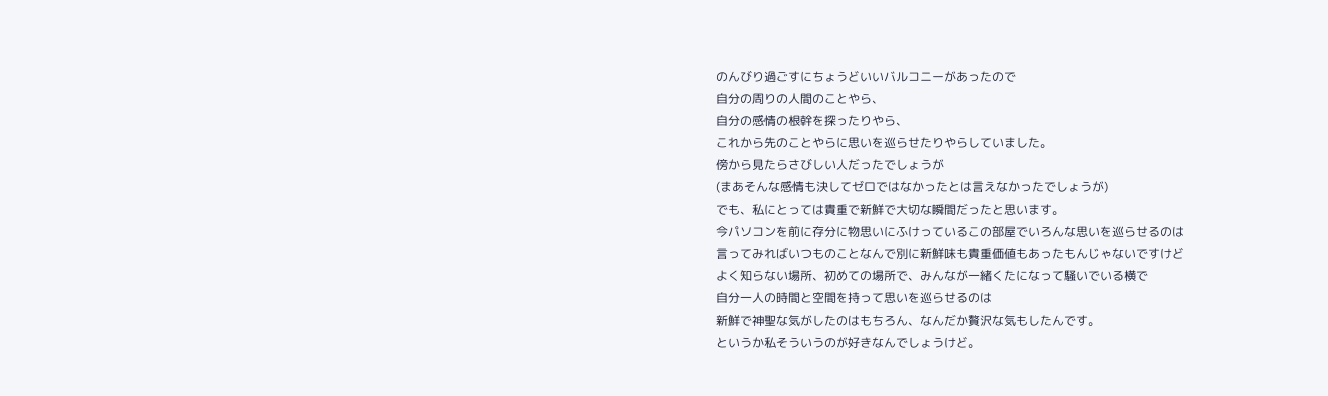のんびり過ごすにちょうどいいバルコニーがあったので
自分の周りの人間のことやら、
自分の感情の根幹を探ったりやら、
これから先のことやらに思いを巡らせたりやらしていました。
傍から見たらさびしい人だったでしょうが
(まあそんな感情も決してゼロではなかったとは言えなかったでしょうが)
でも、私にとっては貴重で新鮮で大切な瞬間だったと思います。
今パソコンを前に存分に物思いにふけっているこの部屋でいろんな思いを巡らせるのは
言ってみればいつものことなんで別に新鮮味も貴重価値もあったもんじゃないですけど
よく知らない場所、初めての場所で、みんなが一緒くたになって騒いでいる横で
自分一人の時間と空間を持って思いを巡らせるのは
新鮮で神聖な気がしたのはもちろん、なんだか贅沢な気もしたんです。
というか私そういうのが好きなんでしょうけど。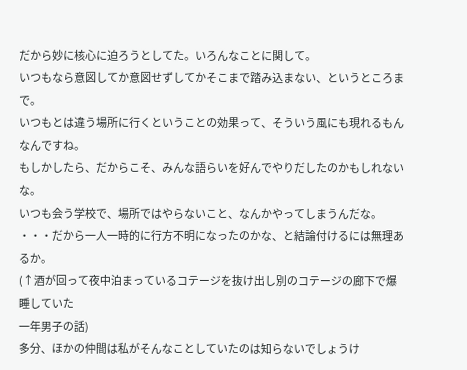だから妙に核心に迫ろうとしてた。いろんなことに関して。
いつもなら意図してか意図せずしてかそこまで踏み込まない、というところまで。
いつもとは違う場所に行くということの効果って、そういう風にも現れるもんなんですね。
もしかしたら、だからこそ、みんな語らいを好んでやりだしたのかもしれないな。
いつも会う学校で、場所ではやらないこと、なんかやってしまうんだな。
・・・だから一人一時的に行方不明になったのかな、と結論付けるには無理あるか。
(↑酒が回って夜中泊まっているコテージを抜け出し別のコテージの廊下で爆睡していた
一年男子の話)
多分、ほかの仲間は私がそんなことしていたのは知らないでしょうけ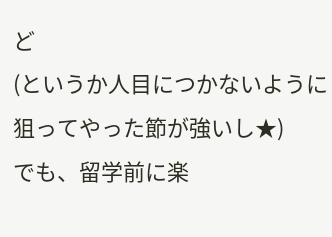ど
(というか人目につかないように狙ってやった節が強いし★)
でも、留学前に楽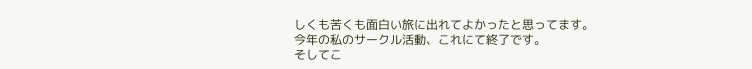しくも苦くも面白い旅に出れてよかったと思ってます。
今年の私のサークル活動、これにて終了です。
そしてこ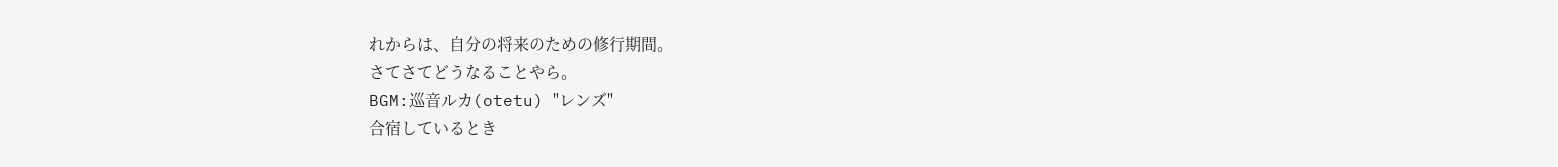れからは、自分の将来のための修行期間。
さてさてどうなることやら。
BGM:巡音ルカ(otetu) "レンズ"
合宿しているとき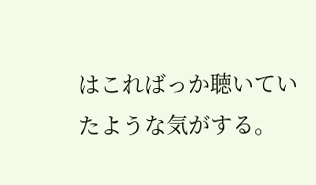はこればっか聴いていたような気がする。